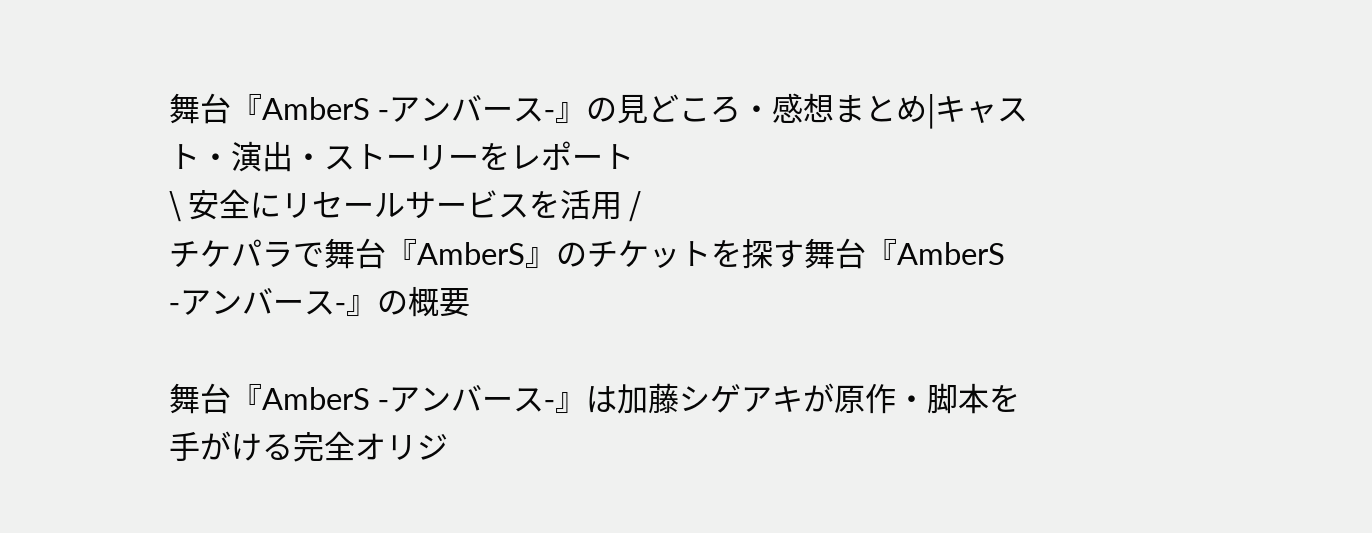舞台『AmberS -アンバース-』の見どころ・感想まとめ|キャスト・演出・ストーリーをレポート
\ 安全にリセールサービスを活用 /
チケパラで舞台『AmberS』のチケットを探す舞台『AmberS -アンバース-』の概要

舞台『AmberS -アンバース-』は加藤シゲアキが原作・脚本を手がける完全オリジ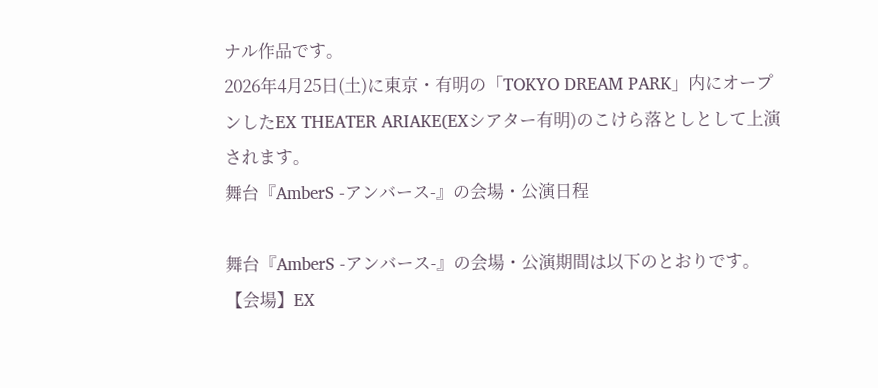ナル作品です。
2026年4月25日(土)に東京・有明の「TOKYO DREAM PARK」内にオープンしたEX THEATER ARIAKE(EXシアター有明)のこけら落としとして上演されます。
舞台『AmberS -アンバース-』の会場・公演日程

舞台『AmberS -アンバース-』の会場・公演期間は以下のとおりです。
【会場】EX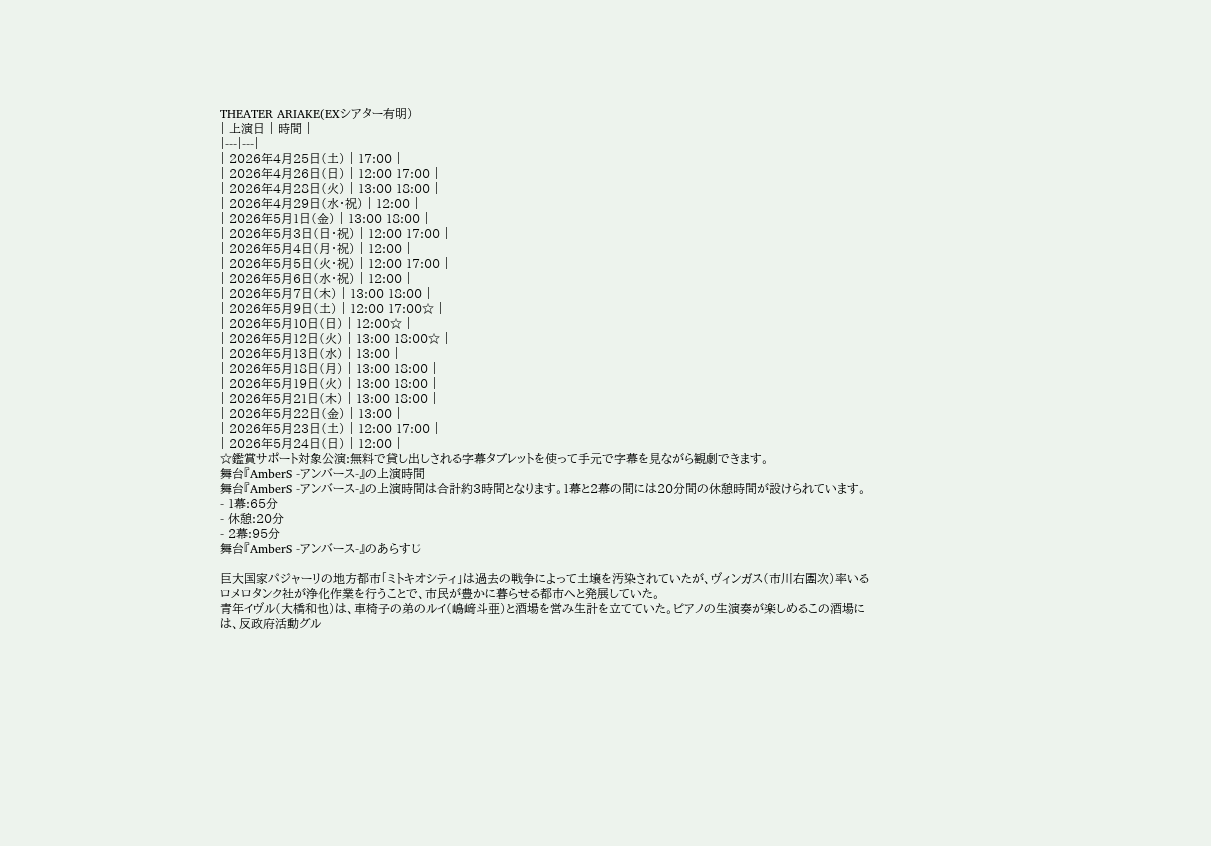THEATER ARIAKE(EXシアター有明)
| 上演日 | 時間 |
|---|---|
| 2026年4月25日(土) | 17:00 |
| 2026年4月26日(日) | 12:00 17:00 |
| 2026年4月28日(火) | 13:00 18:00 |
| 2026年4月29日(水・祝) | 12:00 |
| 2026年5月1日(金) | 13:00 18:00 |
| 2026年5月3日(日・祝) | 12:00 17:00 |
| 2026年5月4日(月・祝) | 12:00 |
| 2026年5月5日(火・祝) | 12:00 17:00 |
| 2026年5月6日(水・祝) | 12:00 |
| 2026年5月7日(木) | 13:00 18:00 |
| 2026年5月9日(土) | 12:00 17:00☆ |
| 2026年5月10日(日) | 12:00☆ |
| 2026年5月12日(火) | 13:00 18:00☆ |
| 2026年5月13日(水) | 13:00 |
| 2026年5月18日(月) | 13:00 18:00 |
| 2026年5月19日(火) | 13:00 18:00 |
| 2026年5月21日(木) | 13:00 18:00 |
| 2026年5月22日(金) | 13:00 |
| 2026年5月23日(土) | 12:00 17:00 |
| 2026年5月24日(日) | 12:00 |
☆鑑賞サポート対象公演:無料で貸し出しされる字幕タブレットを使って手元で字幕を見ながら観劇できます。
舞台『AmberS -アンバース-』の上演時間
舞台『AmberS -アンバース-』の上演時間は合計約3時間となります。1幕と2幕の間には20分間の休憩時間が設けられています。
- 1幕:65分
- 休憩:20分
- 2幕:95分
舞台『AmberS -アンバース-』のあらすじ

巨大国家パジャーリの地方都市「ミトキオシティ」は過去の戦争によって土壌を汚染されていたが、ヴィンガス(市川右團次)率いるロメロタンク社が浄化作業を行うことで、市民が豊かに暮らせる都市へと発展していた。
青年イヴル(大橋和也)は、車椅子の弟のルイ(嶋﨑斗亜)と酒場を営み生計を立てていた。ピアノの生演奏が楽しめるこの酒場には、反政府活動グル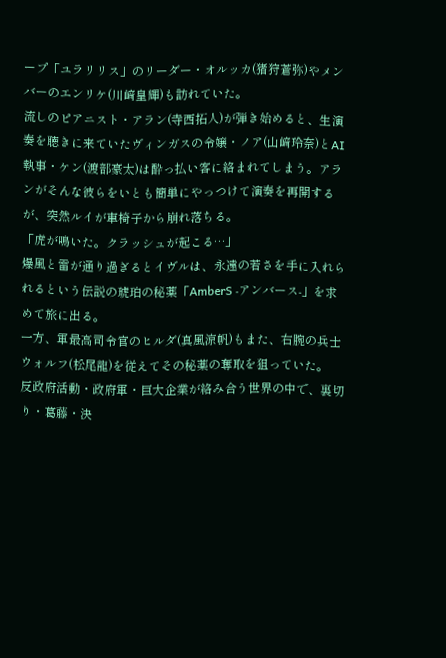ープ「ユラリリス」のリーダー・オルッカ(猪狩蒼弥)やメンバーのエンリケ(川﨑皇輝)も訪れていた。
流しのピアニスト・アラン(寺西拓人)が弾き始めると、生演奏を聴きに来ていたヴィンガスの令嬢・ノア(山﨑玲奈)とAI執事・ケン(渡部豪太)は酔っ払い客に絡まれてしまう。アランがそんな彼らをいとも簡単にやっつけて演奏を再開するが、突然ルイが車椅子から崩れ落ちる。
「虎が鳴いた。クラッシュが起こる…」
爆風と雷が通り過ぎるとイヴルは、永遠の若さを手に入れられるという伝説の琥珀の秘薬「AmberS -アンバース-」を求めて旅に出る。
一方、軍最高司令官のヒルダ(真風涼帆)もまた、右腕の兵士ウォルフ(松尾龍)を従えてその秘薬の奪取を狙っていた。
反政府活動・政府軍・巨大企業が絡み合う世界の中で、裏切り・葛藤・決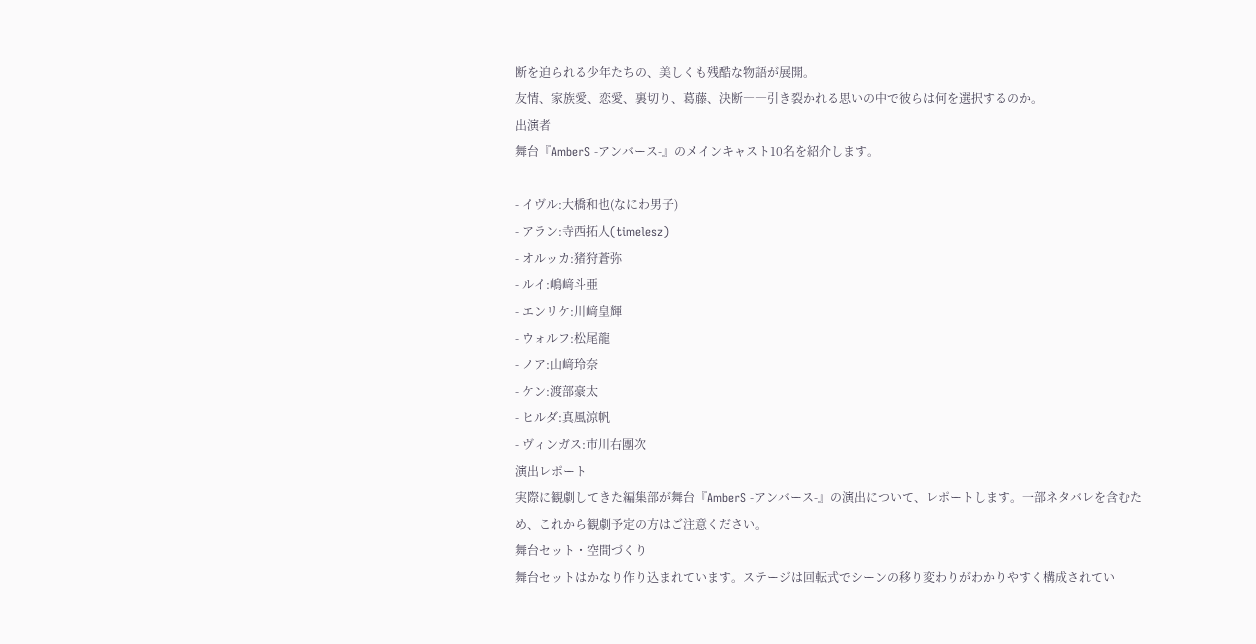断を迫られる少年たちの、美しくも残酷な物語が展開。
友情、家族愛、恋愛、裏切り、葛藤、決断――引き裂かれる思いの中で彼らは何を選択するのか。
出演者
舞台『AmberS -アンバース-』のメインキャスト10名を紹介します。

- イヴル:大橋和也(なにわ男子)
- アラン:寺西拓人(timelesz)
- オルッカ:猪狩蒼弥
- ルイ:嶋﨑斗亜
- エンリケ:川﨑皇輝
- ウォルフ:松尾龍
- ノア:山﨑玲奈
- ケン:渡部豪太
- ヒルダ:真風涼帆
- ヴィンガス:市川右團次
演出レポート
実際に観劇してきた編集部が舞台『AmberS -アンバース-』の演出について、レポートします。一部ネタバレを含むため、これから観劇予定の方はご注意ください。
舞台セット・空間づくり
舞台セットはかなり作り込まれています。ステージは回転式でシーンの移り変わりがわかりやすく構成されてい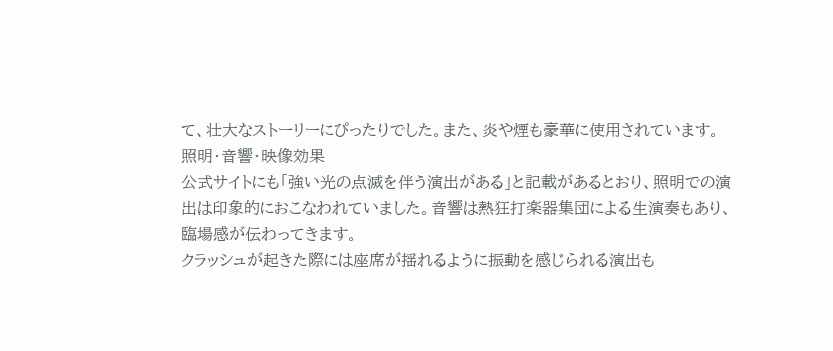て、壮大なストーリーにぴったりでした。また、炎や煙も豪華に使用されています。
照明・音響・映像効果
公式サイトにも「強い光の点滅を伴う演出がある」と記載があるとおり、照明での演出は印象的におこなわれていました。音響は熱狂打楽器集団による生演奏もあり、臨場感が伝わってきます。
クラッシュが起きた際には座席が揺れるように振動を感じられる演出も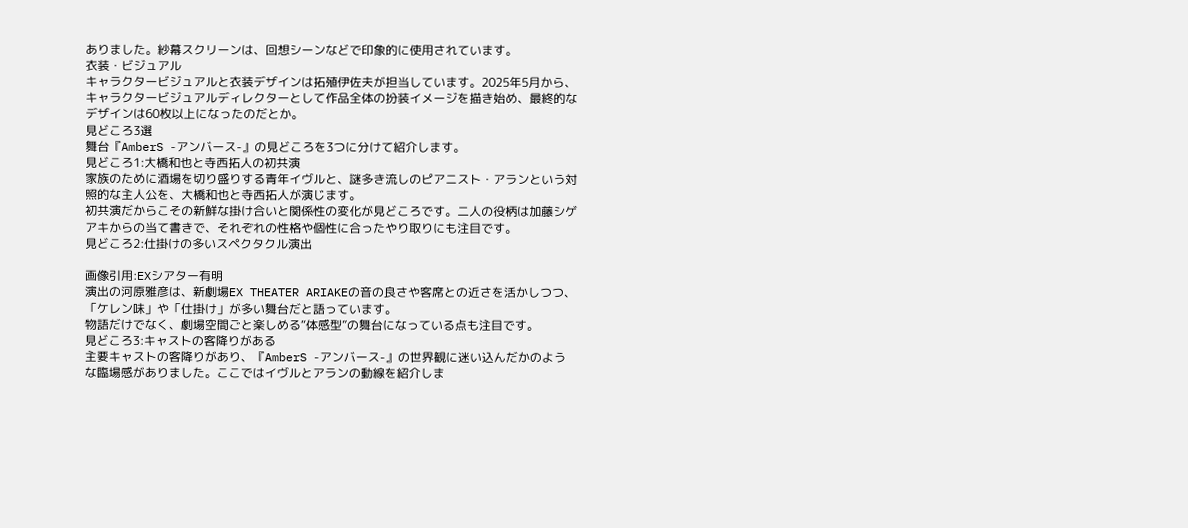ありました。紗幕スクリーンは、回想シーンなどで印象的に使用されています。
衣装・ビジュアル
キャラクタービジュアルと衣装デザインは拓殖伊佐夫が担当しています。2025年5月から、キャラクタービジュアルディレクターとして作品全体の扮装イメージを描き始め、最終的なデザインは60枚以上になったのだとか。
見どころ3選
舞台『AmberS -アンバース-』の見どころを3つに分けて紹介します。
見どころ1:大橋和也と寺西拓人の初共演
家族のために酒場を切り盛りする青年イヴルと、謎多き流しのピアニスト・アランという対照的な主人公を、大橋和也と寺西拓人が演じます。
初共演だからこその新鮮な掛け合いと関係性の変化が見どころです。二人の役柄は加藤シゲアキからの当て書きで、それぞれの性格や個性に合ったやり取りにも注目です。
見どころ2:仕掛けの多いスペクタクル演出

画像引用:EXシアター有明
演出の河原雅彦は、新劇場EX THEATER ARIAKEの音の良さや客席との近さを活かしつつ、「ケレン味」や「仕掛け」が多い舞台だと語っています。
物語だけでなく、劇場空間ごと楽しめる“体感型”の舞台になっている点も注目です。
見どころ3:キャストの客降りがある
主要キャストの客降りがあり、『AmberS -アンバース-』の世界観に迷い込んだかのような臨場感がありました。ここではイヴルとアランの動線を紹介しま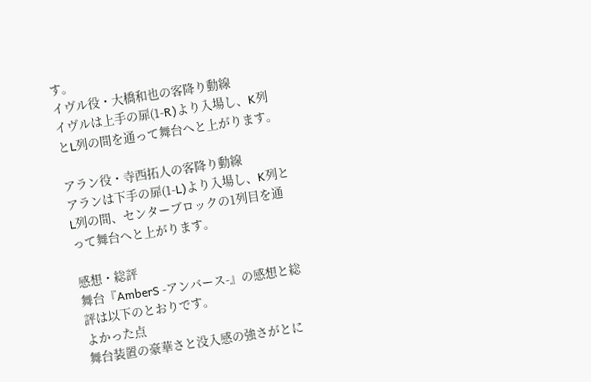す。
イヴル役・大橋和也の客降り動線
イヴルは上手の扉(1-R)より入場し、K列とL列の間を通って舞台へと上がります。

アラン役・寺西拓人の客降り動線
アランは下手の扉(1-L)より入場し、K列とL列の間、センターブロックの1列目を通って舞台へと上がります。

感想・総評
舞台『AmberS -アンバース-』の感想と総評は以下のとおりです。
よかった点
舞台装置の豪華さと没入感の強さがとに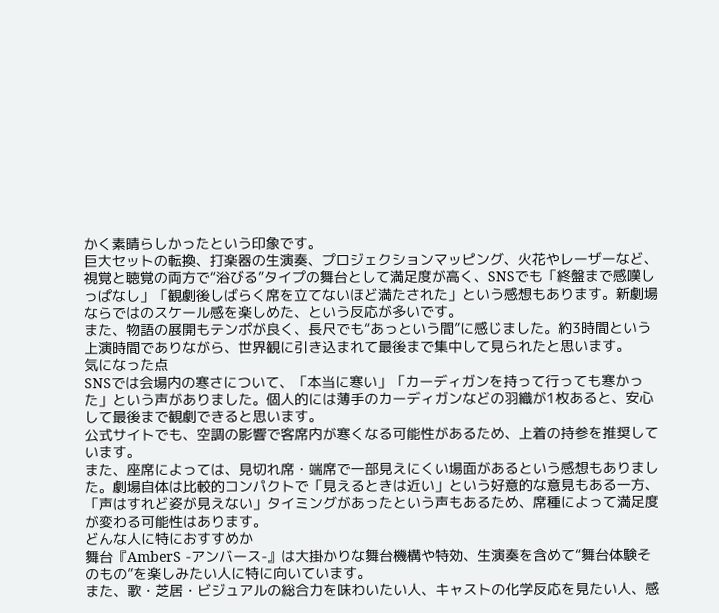かく素晴らしかったという印象です。
巨大セットの転換、打楽器の生演奏、プロジェクションマッピング、火花やレーザーなど、視覚と聴覚の両方で“浴びる”タイプの舞台として満足度が高く、SNSでも「終盤まで感嘆しっぱなし」「観劇後しばらく席を立てないほど満たされた」という感想もあります。新劇場ならではのスケール感を楽しめた、という反応が多いです。
また、物語の展開もテンポが良く、長尺でも“あっという間”に感じました。約3時間という上演時間でありながら、世界観に引き込まれて最後まで集中して見られたと思います。
気になった点
SNSでは会場内の寒さについて、「本当に寒い」「カーディガンを持って行っても寒かった」という声がありました。個人的には薄手のカーディガンなどの羽織が1枚あると、安心して最後まで観劇できると思います。
公式サイトでも、空調の影響で客席内が寒くなる可能性があるため、上着の持参を推奨しています。
また、座席によっては、見切れ席・端席で一部見えにくい場面があるという感想もありました。劇場自体は比較的コンパクトで「見えるときは近い」という好意的な意見もある一方、「声はすれど姿が見えない」タイミングがあったという声もあるため、席種によって満足度が変わる可能性はあります。
どんな人に特におすすめか
舞台『AmberS -アンバース-』は大掛かりな舞台機構や特効、生演奏を含めて“舞台体験そのもの”を楽しみたい人に特に向いています。
また、歌・芝居・ビジュアルの総合力を味わいたい人、キャストの化学反応を見たい人、感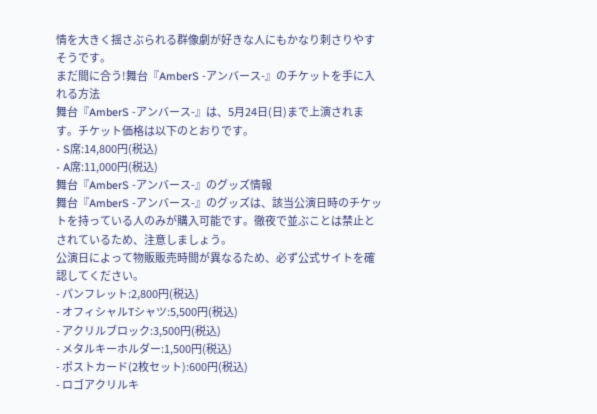情を大きく揺さぶられる群像劇が好きな人にもかなり刺さりやすそうです。
まだ間に合う!舞台『AmberS -アンバース-』のチケットを手に入れる方法
舞台『AmberS -アンバース-』は、5月24日(日)まで上演されます。チケット価格は以下のとおりです。
- S席:14,800円(税込)
- A席:11,000円(税込)
舞台『AmberS -アンバース-』のグッズ情報
舞台『AmberS -アンバース-』のグッズは、該当公演日時のチケットを持っている人のみが購入可能です。徹夜で並ぶことは禁止とされているため、注意しましょう。
公演日によって物販販売時間が異なるため、必ず公式サイトを確認してください。
- パンフレット:2,800円(税込)
- オフィシャルTシャツ:5,500円(税込)
- アクリルブロック:3,500円(税込)
- メタルキーホルダー:1,500円(税込)
- ポストカード(2枚セット):600円(税込)
- ロゴアクリルキ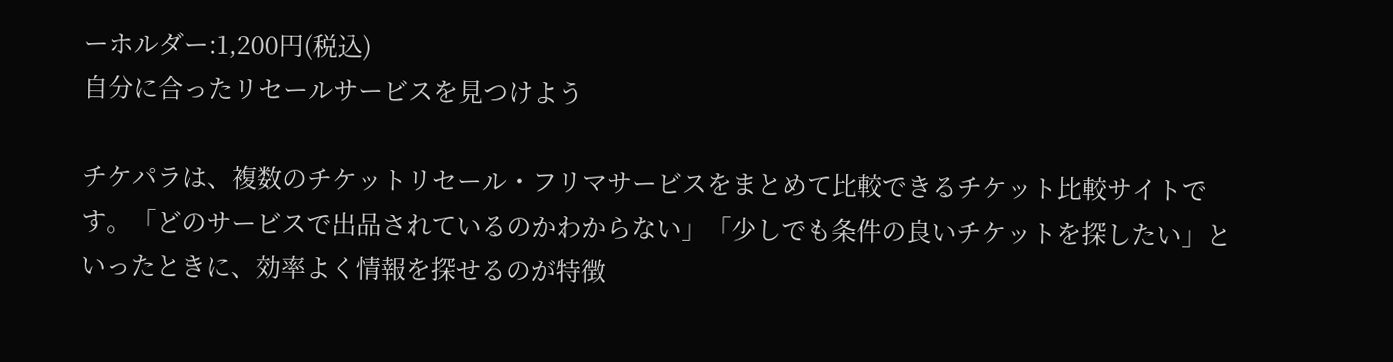ーホルダー:1,200円(税込)
自分に合ったリセールサービスを見つけよう

チケパラは、複数のチケットリセール・フリマサービスをまとめて比較できるチケット比較サイトです。「どのサービスで出品されているのかわからない」「少しでも条件の良いチケットを探したい」といったときに、効率よく情報を探せるのが特徴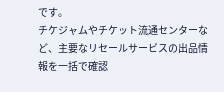です。
チケジャムやチケット流通センターなど、主要なリセールサービスの出品情報を一括で確認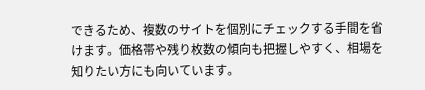できるため、複数のサイトを個別にチェックする手間を省けます。価格帯や残り枚数の傾向も把握しやすく、相場を知りたい方にも向いています。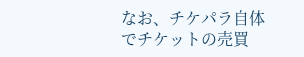なお、チケパラ自体でチケットの売買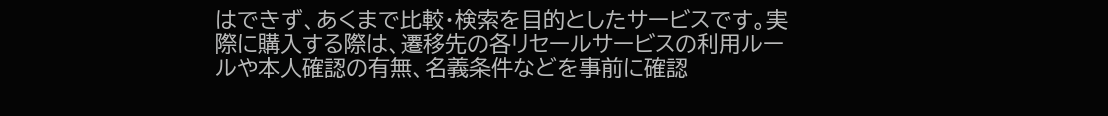はできず、あくまで比較・検索を目的としたサービスです。実際に購入する際は、遷移先の各リセールサービスの利用ルールや本人確認の有無、名義条件などを事前に確認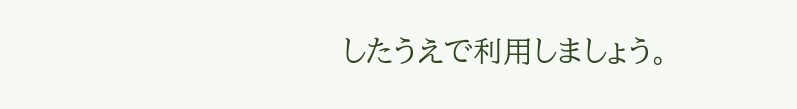したうえで利用しましょう。